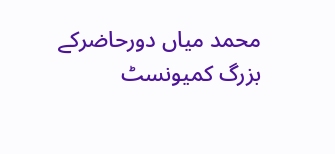محمد میاں دورحاضرکے بزرگ کمیونسٹ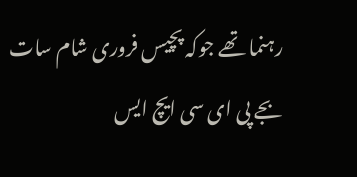رہنما تھے جوکہ پچیس فروری شام سات بجے پی ای سی ایچ ایس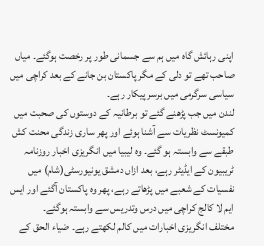اپنی رہائش گاہ میں ہم سے جسمانی طور پر رخصت ہوگئے۔ میاں صاحب تھے تو دلی کے مگر پاکستان بن جانے کے بعد کراچی میں سیاسی سرگرمی میں برسر پیکار رہے۔
لندن میں جب پڑھنے گئے تو برطانیہ کے دوستوں کی صحبت میں کمیونسٹ نظریات سے آشنا ہوئے اور پھر ساری زندگی محنت کش طبقے سے وابستہ ہو گئے۔ وہ لیبیا میں انگریزی اخبار روزنامہ ٹریبیون کے ایڈیٹر رہے، بعد ازاں دمشق یونیورسٹی(شام) میں نفسیات کے شعبے میں پڑھاتے رہے، پھر وہ پاکستان آگئے اور ایس ایم لا کالج کراچی میں درس وتدریس سے وابستہ ہوگئے۔
مختلف انگریزی اخبارات میں کالم لکھتے رہے۔ ضیاء الحق کے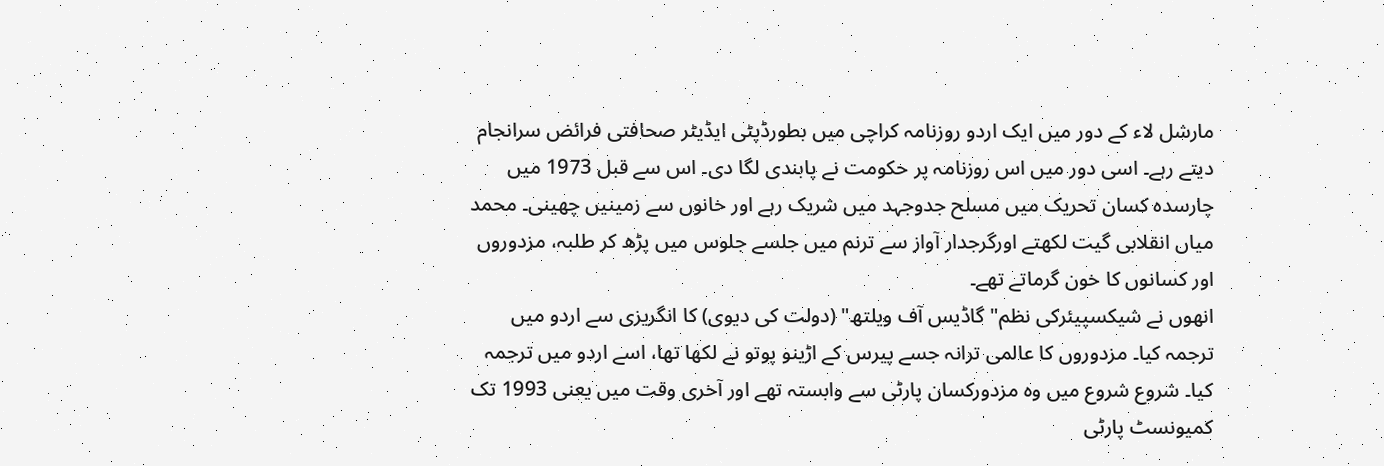مارشل لاء کے دور میں ایک اردو روزنامہ کراچی میں بطورڈپٹی ایڈیٹر صحافتی فرائض سرانجام دیتے رہے۔ اسی دور میں اس روزنامہ پر حکومت نے پابندی لگا دی۔ اس سے قبل 1973 میں چارسدہ کسان تحریک میں مسلح جدوجہد میں شریک رہے اور خانوں سے زمینیں چھینی۔ محمد میاں انقلابی گیت لکھتے اورگرجدار آواز سے ترنم میں جلسے جلوس میں پڑھ کر طلبہ، مزدوروں اور کسانوں کا خون گرماتے تھے۔
انھوں نے شیکسپیئرکی نظم"گاڈیس آف ویلتھ" (دولت کی دیوی) کا انگریزی سے اردو میں ترجمہ کیا۔ مزدوروں کا عالمی ترانہ جسے پیرس کے اڑینو پوتو نے لکھا تھا، اسے اردو میں ترجمہ کیا۔ شروع شروع میں وہ مزدورکسان پارٹی سے وابستہ تھے اور آخری وقت میں یعنی 1993 تک کمیونسٹ پارٹی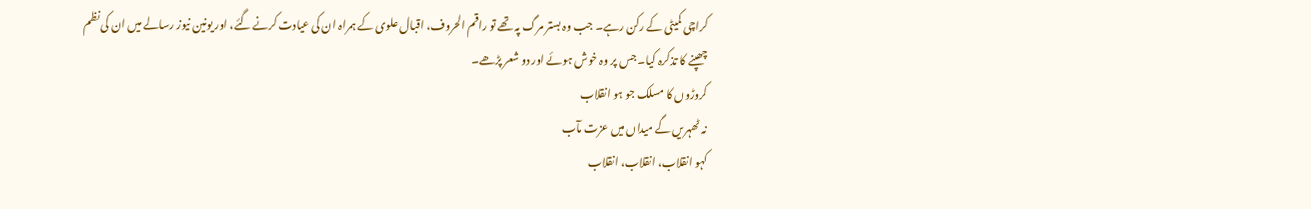کراچی کمیٹی کے رکن رہے۔ جب وہ بستر مرگ پہ تھے تو راقم الحروف، اقبال علوی کے ہمراہ ان کی عیادت کرنے گئے، اور یونین نیوز رسالے میں ان کی نظم چھپنے کا تذکرہ کیا۔ جس پر وہ خوش ہوئے اور دو شعر پڑھے۔
کروڑوں کا مسلک جو ہو انقلاب
نہ ٹھہریں گے میداں میں عزت مآب
کہو انقلاب، انقلاب، انقلاب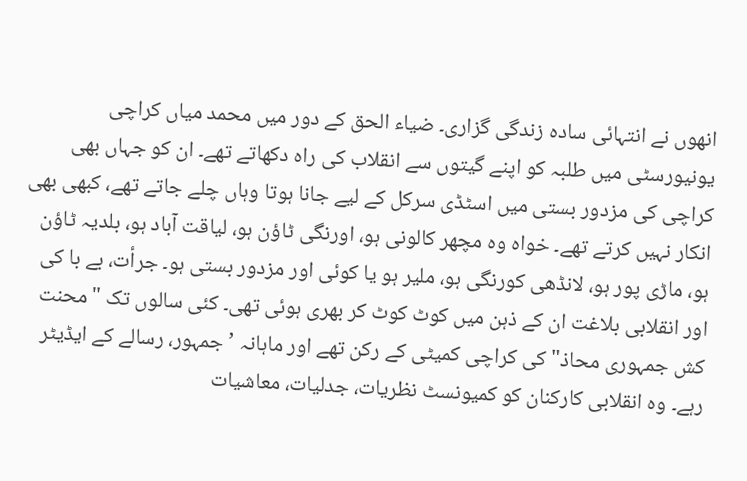انھوں نے انتہائی سادہ زندگی گزاری۔ ضیاء الحق کے دور میں محمد میاں کراچی یونیورسٹی میں طلبہ کو اپنے گیتوں سے انقلاب کی راہ دکھاتے تھے۔ ان کو جہاں بھی کراچی کی مزدور بستی میں اسٹڈی سرکل کے لیے جانا ہوتا وہاں چلے جاتے تھے، کبھی بھی انکار نہیں کرتے تھے۔ خواہ وہ مچھر کالونی ہو، اورنگی ٹاؤن ہو، لیاقت آباد ہو، بلدیہ ٹاؤن ہو، ماڑی پور ہو، لانڈھی کورنگی ہو، ملیر ہو یا کوئی اور مزدور بستی ہو۔ جرأت، بے با کی اور انقلابی بلاغت ان کے ذہن میں کوٹ کوٹ کر بھری ہوئی تھی۔ کئی سالوں تک "محنت کش جمہوری محاذ" کی کراچی کمیٹی کے رکن تھے اور ماہانہ ’جمہور، رسالے کے ایڈیٹر رہے۔ وہ انقلابی کارکنان کو کمیونسٹ نظریات، جدلیات، معاشیات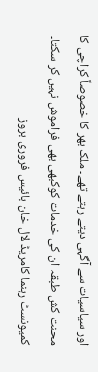اور سیاسیات سے آگہی دیتے رہتے تھے۔ ملک بھر کا خصوصاً کراچی کا محنت کش طبقہ ان کی خدمات کوکبھی بھی فراموش نہیں کر سکتا۔
کمیونسٹ رہنما کامریڈ لال خان بائیس فروری بروز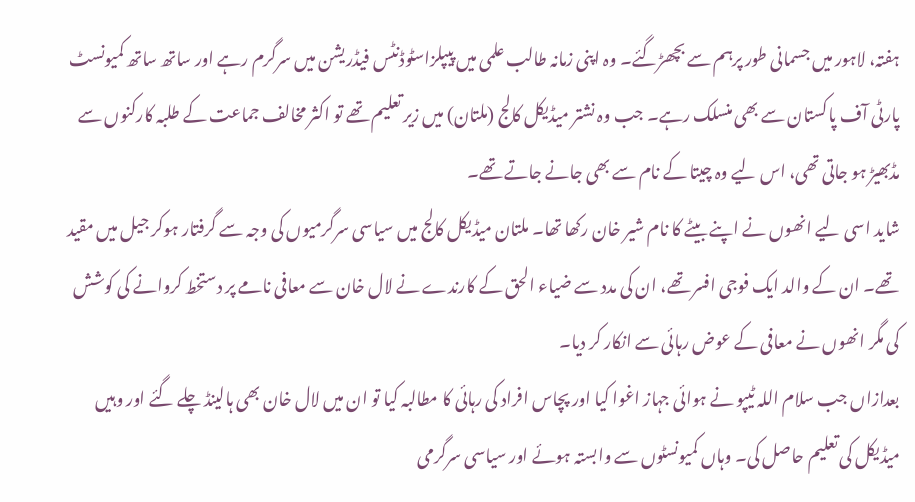ہفتہ، لاہور میں جسمانی طور پرہم سے بچھڑگئے۔ وہ اپنی زمانہ طالب علمی میں پیپلزاسٹوڈنٹس فیڈریشن میں سرگرم رہے اور ساتھ ساتھ کمیونسٹ پارٹی آف پاکستان سے بھی منسلک رہے۔ جب وہ نشتر میڈیکل کالج (ملتان) میں زیر تعلیم تھے تو اکثر مخالف جماعت کے طلبہ کارکنوں سے مڈبھیڑ ہو جاتی تھی، اس لیے وہ چیتا کے نام سے بھی جانے جاتے تھے۔
شاید اسی لیے انھوں نے اپنے بیٹے کا نام شیر خان رکھا تھا۔ ملتان میڈیکل کالج میں سیاسی سرگرمیوں کی وجہ سے گرفتار ہوکر جیل میں مقید تھے۔ ان کے والد ایک فوجی افسر تھے، ان کی مدد سے ضیاء الحق کے کارندے نے لال خان سے معافی نامے پر دستخط کروانے کی کوشش کی مگر انھوں نے معافی کے عوض رہائی سے انکار کر دیا۔
بعدازاں جب سلام اللہ ٹیپو نے ہوائی جہاز اغوا کیا اور پچاس افراد کی رہائی کا مطالبہ کیا تو ان میں لال خان بھی ہالینڈ چلے گئے اور وہیں میڈیکل کی تعلیم حاصل کی۔ وہاں کمیونسٹوں سے وابستہ ہوئے اور سیاسی سرگرمی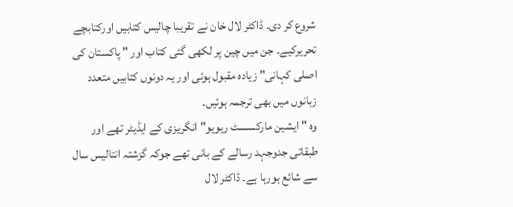شروع کر دی۔ ڈاکٹر لال خان نے تقریبا چالیس کتابیں اورکتابچے تحریرکیے۔ جن میں چین پر لکھی گئی کتاب اور " پاکستان کی اصلی کہانی" زیادہ مقبول ہوئی اور یہ دونوں کتابیں متعدد زبانوں میں بھی ترجمہ ہوئیں۔
وہ " ایشین مارکسسٹ ریویو" انگریزی کے ایڈیٹر تھے اور طبقاتی جدوجہد رسالے کے بانی تھے جوکہ گزشتہ انتالیس سال سے شائع ہورہا ہے۔ ڈاکٹر لال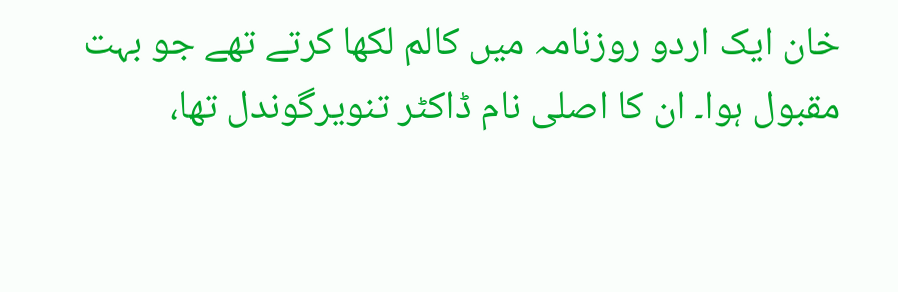خان ایک اردو روزنامہ میں کالم لکھا کرتے تھے جو بہت مقبول ہوا۔ ان کا اصلی نام ڈاکٹر تنویرگوندل تھا،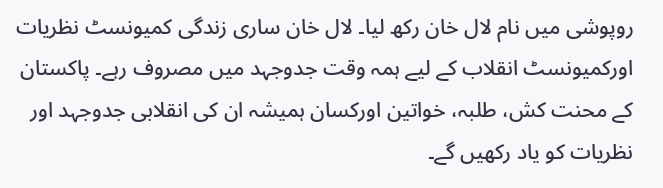روپوشی میں نام لال خان رکھ لیا۔ لال خان ساری زندگی کمیونسٹ نظریات اورکمیونسٹ انقلاب کے لیے ہمہ وقت جدوجہد میں مصروف رہے۔ پاکستان کے محنت کش، طلبہ، خواتین اورکسان ہمیشہ ان کی انقلابی جدوجہد اور نظریات کو یاد رکھیں گے۔